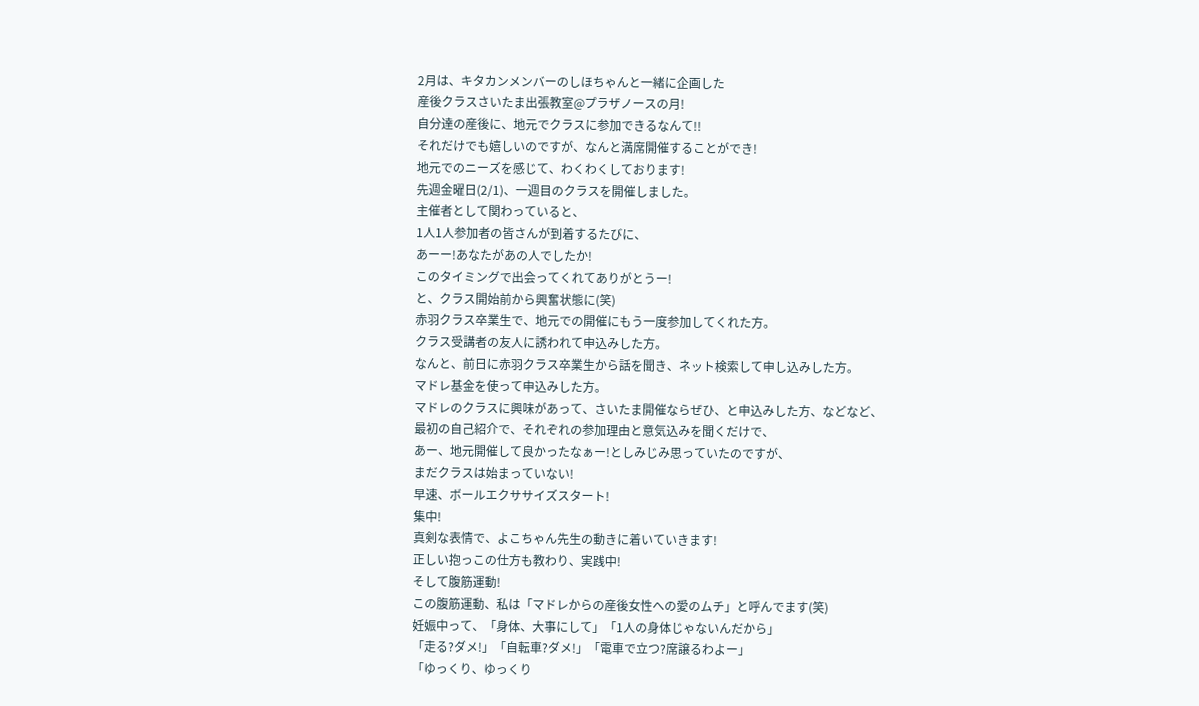2月は、キタカンメンバーのしほちゃんと一緒に企画した
産後クラスさいたま出張教室@プラザノースの月!
自分達の産後に、地元でクラスに参加できるなんて!!
それだけでも嬉しいのですが、なんと満席開催することができ!
地元でのニーズを感じて、わくわくしております!
先週金曜日(2/1)、一週目のクラスを開催しました。
主催者として関わっていると、
1人1人参加者の皆さんが到着するたびに、
あーー!あなたがあの人でしたか!
このタイミングで出会ってくれてありがとうー!
と、クラス開始前から興奮状態に(笑)
赤羽クラス卒業生で、地元での開催にもう一度参加してくれた方。
クラス受講者の友人に誘われて申込みした方。
なんと、前日に赤羽クラス卒業生から話を聞き、ネット検索して申し込みした方。
マドレ基金を使って申込みした方。
マドレのクラスに興味があって、さいたま開催ならぜひ、と申込みした方、などなど、
最初の自己紹介で、それぞれの参加理由と意気込みを聞くだけで、
あー、地元開催して良かったなぁー!としみじみ思っていたのですが、
まだクラスは始まっていない!
早速、ボールエクササイズスタート!
集中!
真剣な表情で、よこちゃん先生の動きに着いていきます!
正しい抱っこの仕方も教わり、実践中!
そして腹筋運動!
この腹筋運動、私は「マドレからの産後女性への愛のムチ」と呼んでます(笑)
妊娠中って、「身体、大事にして」「1人の身体じゃないんだから」
「走る?ダメ!」「自転車?ダメ!」「電車で立つ?席譲るわよー」
「ゆっくり、ゆっくり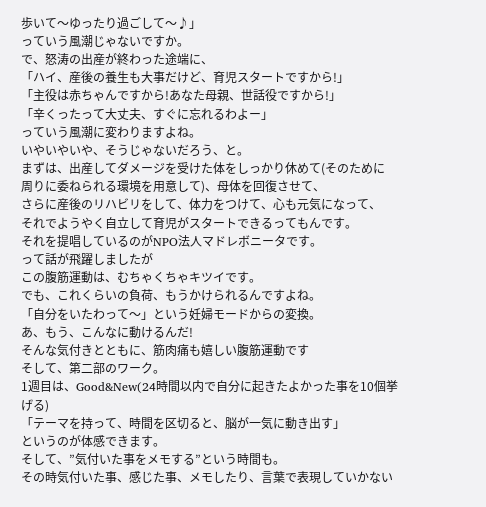歩いて〜ゆったり過ごして〜♪」
っていう風潮じゃないですか。
で、怒涛の出産が終わった途端に、
「ハイ、産後の養生も大事だけど、育児スタートですから!」
「主役は赤ちゃんですから!あなた母親、世話役ですから!」
「辛くったって大丈夫、すぐに忘れるわよー」
っていう風潮に変わりますよね。
いやいやいや、そうじゃないだろう、と。
まずは、出産してダメージを受けた体をしっかり休めて(そのために
周りに委ねられる環境を用意して)、母体を回復させて、
さらに産後のリハビリをして、体力をつけて、心も元気になって、
それでようやく自立して育児がスタートできるってもんです。
それを提唱しているのがNPO法人マドレボニータです。
って話が飛躍しましたが
この腹筋運動は、むちゃくちゃキツイです。
でも、これくらいの負荷、もうかけられるんですよね。
「自分をいたわって〜」という妊婦モードからの変換。
あ、もう、こんなに動けるんだ!
そんな気付きとともに、筋肉痛も嬉しい腹筋運動です
そして、第二部のワーク。
1週目は、Good&New(24時間以内で自分に起きたよかった事を10個挙げる)
「テーマを持って、時間を区切ると、脳が一気に動き出す」
というのが体感できます。
そして、”気付いた事をメモする”という時間も。
その時気付いた事、感じた事、メモしたり、言葉で表現していかない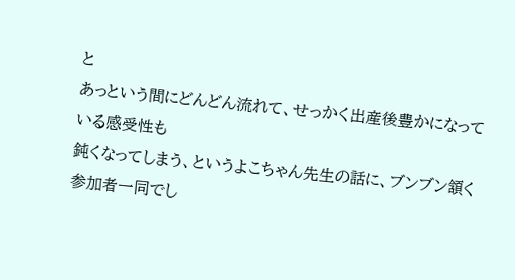と
あっという間にどんどん流れて、せっかく出産後豊かになっている感受性も
鈍くなってしまう、というよこちゃん先生の話に、ブンブン頷く参加者一同でし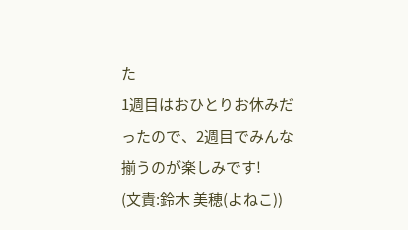た
1週目はおひとりお休みだったので、2週目でみんな揃うのが楽しみです!
(文責:鈴木 美穂(よねこ))